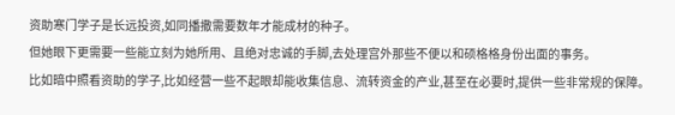资助寒门学子是长远投资,如同播撒需要数年才能成材的种子。
但她眼下更需要一些能立刻为她所用、且绝对忠诚的手脚,去处理宫外那些不便以和硕格格身份出面的事务。
比如暗中照看资助的学子,比如经营一些不起眼却能收集信息、流转资金的产业,甚至在必要时,提供一些非常规的保障。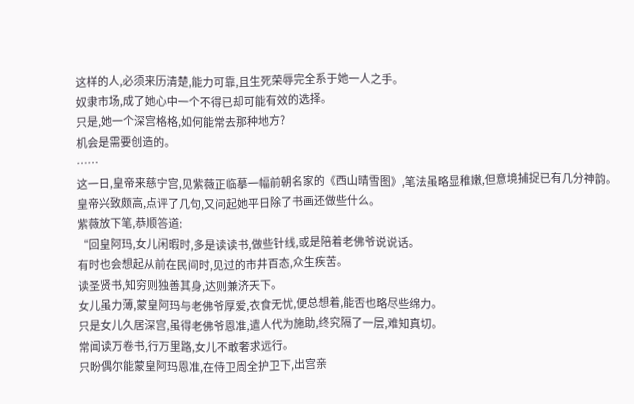这样的人,必须来历清楚,能力可靠,且生死荣辱完全系于她一人之手。
奴隶市场,成了她心中一个不得已却可能有效的选择。
只是,她一个深宫格格,如何能常去那种地方?
机会是需要创造的。
……
这一日,皇帝来慈宁宫,见紫薇正临摹一幅前朝名家的《西山晴雪图》,笔法虽略显稚嫩,但意境捕捉已有几分神韵。
皇帝兴致颇高,点评了几句,又问起她平日除了书画还做些什么。
紫薇放下笔,恭顺答道:
“回皇阿玛,女儿闲暇时,多是读读书,做些针线,或是陪着老佛爷说说话。
有时也会想起从前在民间时,见过的市井百态,众生疾苦。
读圣贤书,知穷则独善其身,达则兼济天下。
女儿虽力薄,蒙皇阿玛与老佛爷厚爱,衣食无忧,便总想着,能否也略尽些绵力。
只是女儿久居深宫,虽得老佛爷恩准,遣人代为施助,终究隔了一层,难知真切。
常闻读万卷书,行万里路,女儿不敢奢求远行。
只盼偶尔能蒙皇阿玛恩准,在侍卫周全护卫下,出宫亲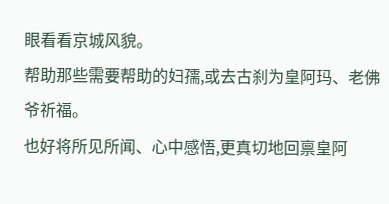眼看看京城风貌。
帮助那些需要帮助的妇孺,或去古刹为皇阿玛、老佛爷祈福。
也好将所见所闻、心中感悟,更真切地回禀皇阿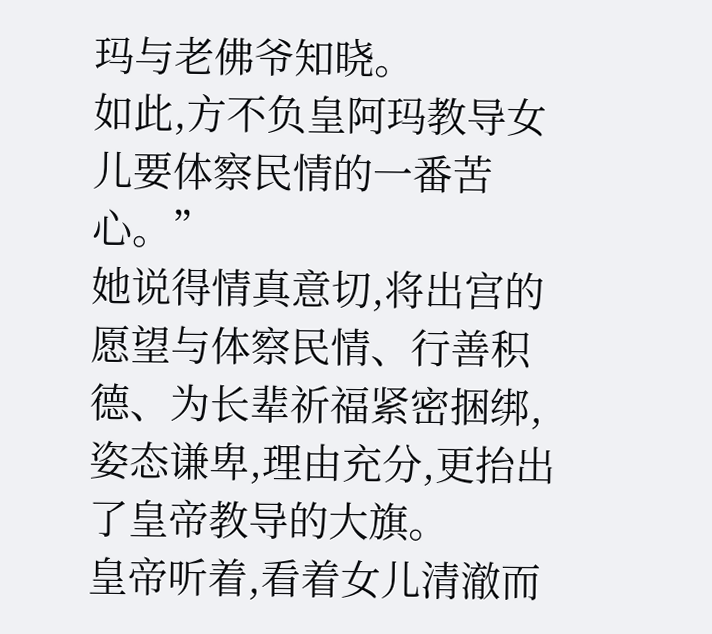玛与老佛爷知晓。
如此,方不负皇阿玛教导女儿要体察民情的一番苦心。”
她说得情真意切,将出宫的愿望与体察民情、行善积德、为长辈祈福紧密捆绑,姿态谦卑,理由充分,更抬出了皇帝教导的大旗。
皇帝听着,看着女儿清澈而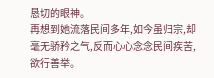恳切的眼神。
再想到她流落民间多年,如今虽归宗,却毫无骄矜之气,反而心心念念民间疾苦,欲行善举。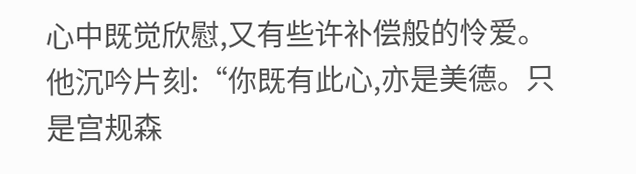心中既觉欣慰,又有些许补偿般的怜爱。
他沉吟片刻:“你既有此心,亦是美德。只是宫规森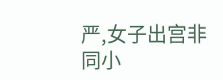严,女子出宫非同小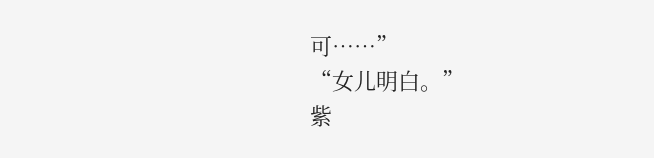可……”
“女儿明白。”
紫